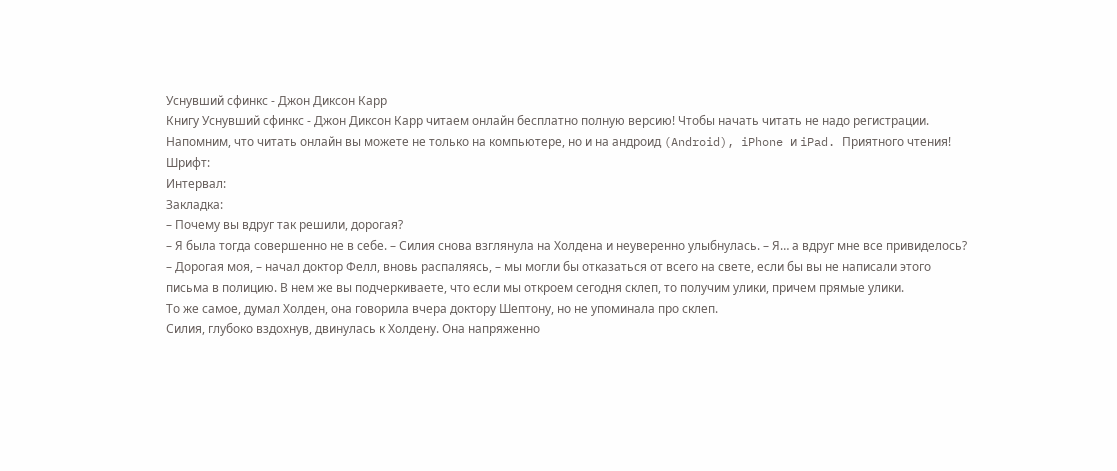Уснувший сфинкс - Джон Диксон Карр
Книгу Уснувший сфинкс - Джон Диксон Карр читаем онлайн бесплатно полную версию! Чтобы начать читать не надо регистрации. Напомним, что читать онлайн вы можете не только на компьютере, но и на андроид (Android), iPhone и iPad. Приятного чтения!
Шрифт:
Интервал:
Закладка:
– Почему вы вдруг так решили, дорогая?
– Я была тогда совершенно не в себе. – Силия снова взглянула на Холдена и неуверенно улыбнулась. – Я… а вдруг мне все привиделось?
– Дорогая моя, – начал доктор Фелл, вновь распаляясь, – мы могли бы отказаться от всего на свете, если бы вы не написали этого письма в полицию. В нем же вы подчеркиваете, что если мы откроем сегодня склеп, то получим улики, причем прямые улики.
То же самое, думал Холден, она говорила вчера доктору Шептону, но не упоминала про склеп.
Силия, глубоко вздохнув, двинулась к Холдену. Она напряженно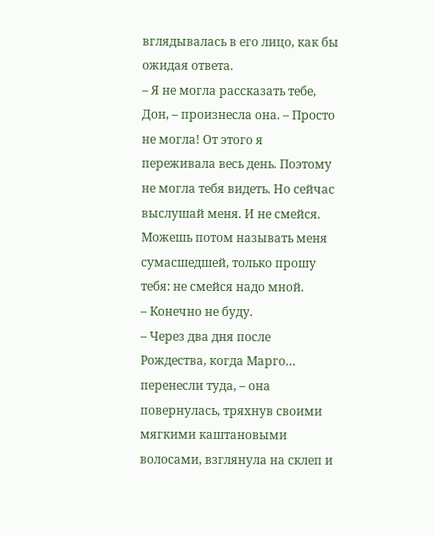вглядывалась в его лицо, как бы ожидая ответа.
– Я не могла рассказать тебе, Дон, – произнесла она. – Просто не могла! От этого я переживала весь день. Поэтому не могла тебя видеть. Но сейчас выслушай меня. И не смейся. Можешь потом называть меня сумасшедшей, только прошу тебя: не смейся надо мной.
– Конечно не буду.
– Через два дня после Рождества, когда Марго… перенесли туда, – она повернулась, тряхнув своими мягкими каштановыми волосами, взглянула на склеп и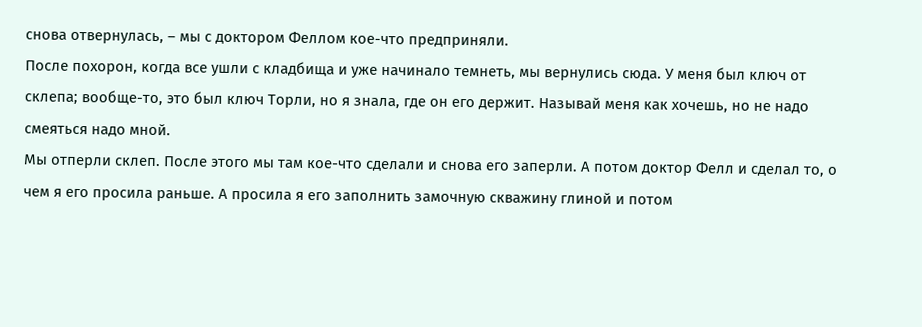снова отвернулась, – мы с доктором Феллом кое-что предприняли.
После похорон, когда все ушли с кладбища и уже начинало темнеть, мы вернулись сюда. У меня был ключ от склепа; вообще-то, это был ключ Торли, но я знала, где он его держит. Называй меня как хочешь, но не надо смеяться надо мной.
Мы отперли склеп. После этого мы там кое-что сделали и снова его заперли. А потом доктор Фелл и сделал то, о чем я его просила раньше. А просила я его заполнить замочную скважину глиной и потом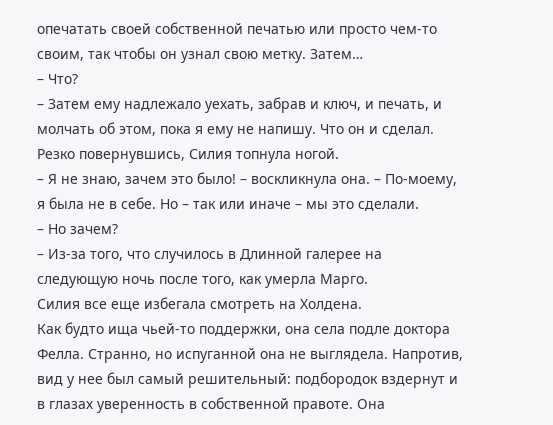опечатать своей собственной печатью или просто чем-то своим, так чтобы он узнал свою метку. Затем…
– Что?
– Затем ему надлежало уехать, забрав и ключ, и печать, и молчать об этом, пока я ему не напишу. Что он и сделал.
Резко повернувшись, Силия топнула ногой.
– Я не знаю, зачем это было! – воскликнула она. – По-моему, я была не в себе. Но – так или иначе – мы это сделали.
– Но зачем?
– Из-за того, что случилось в Длинной галерее на следующую ночь после того, как умерла Марго.
Силия все еще избегала смотреть на Холдена.
Как будто ища чьей-то поддержки, она села подле доктора Фелла. Странно, но испуганной она не выглядела. Напротив, вид у нее был самый решительный: подбородок вздернут и в глазах уверенность в собственной правоте. Она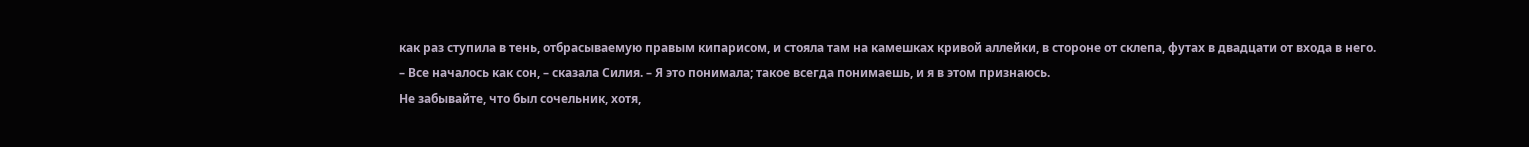как раз ступила в тень, отбрасываемую правым кипарисом, и стояла там на камешках кривой аллейки, в стороне от склепа, футах в двадцати от входа в него.
– Все началось как сон, – сказала Силия. – Я это понимала; такое всегда понимаешь, и я в этом признаюсь.
Не забывайте, что был сочельник, хотя,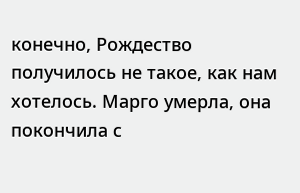конечно, Рождество получилось не такое, как нам хотелось. Марго умерла, она покончила с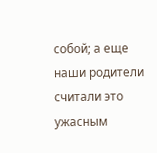собой; а еще наши родители считали это ужасным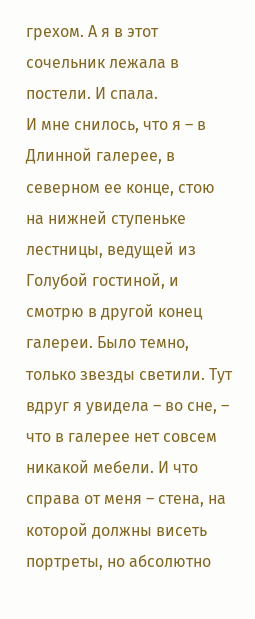грехом. А я в этот сочельник лежала в постели. И спала.
И мне снилось, что я – в Длинной галерее, в северном ее конце, стою на нижней ступеньке лестницы, ведущей из Голубой гостиной, и смотрю в другой конец галереи. Было темно, только звезды светили. Тут вдруг я увидела – во сне, – что в галерее нет совсем никакой мебели. И что справа от меня – стена, на которой должны висеть портреты, но абсолютно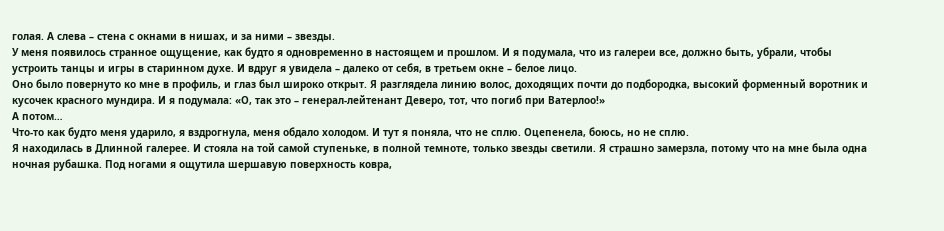голая. А слева – стена с окнами в нишах, и за ними – звезды.
У меня появилось странное ощущение, как будто я одновременно в настоящем и прошлом. И я подумала, что из галереи все, должно быть, убрали, чтобы устроить танцы и игры в старинном духе. И вдруг я увидела – далеко от себя, в третьем окне – белое лицо.
Оно было повернуто ко мне в профиль, и глаз был широко открыт. Я разглядела линию волос, доходящих почти до подбородка, высокий форменный воротник и кусочек красного мундира. И я подумала: «О, так это – генерал-лейтенант Деверо, тот, что погиб при Ватерлоо!»
А потом…
Что-то как будто меня ударило, я вздрогнула, меня обдало холодом. И тут я поняла, что не сплю. Оцепенела, боюсь, но не сплю.
Я находилась в Длинной галерее. И стояла на той самой ступеньке, в полной темноте, только звезды светили. Я страшно замерзла, потому что на мне была одна ночная рубашка. Под ногами я ощутила шершавую поверхность ковра,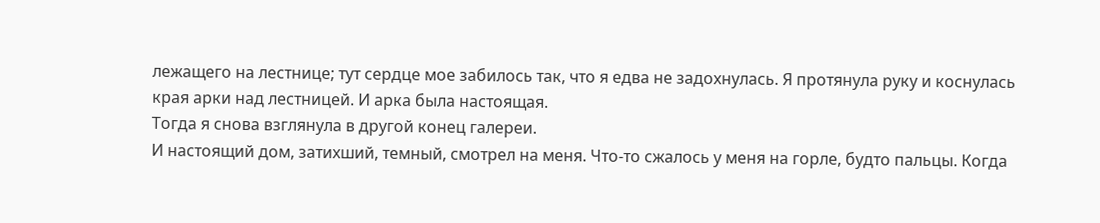лежащего на лестнице; тут сердце мое забилось так, что я едва не задохнулась. Я протянула руку и коснулась края арки над лестницей. И арка была настоящая.
Тогда я снова взглянула в другой конец галереи.
И настоящий дом, затихший, темный, смотрел на меня. Что-то сжалось у меня на горле, будто пальцы. Когда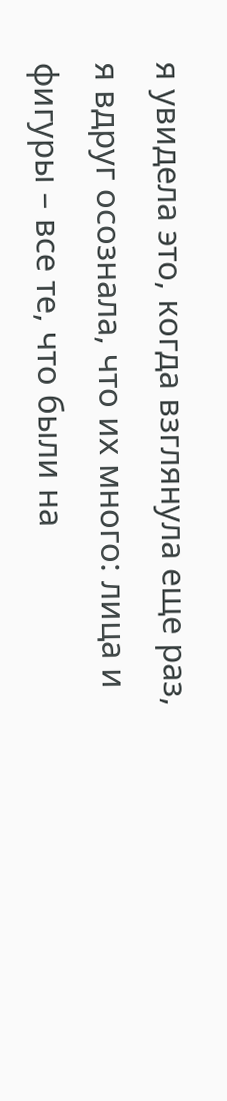я увидела это, когда взглянула еще раз, я вдруг осознала, что их много: лица и фигуры – все те, что были на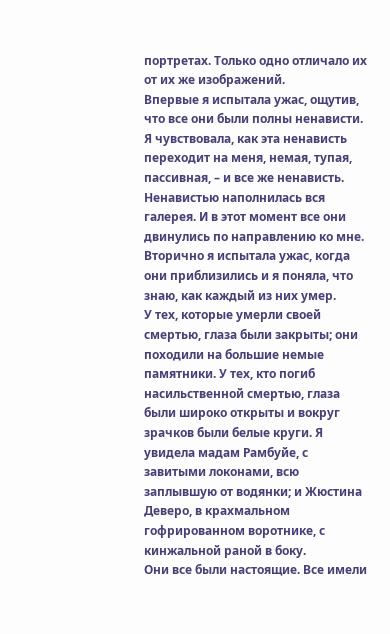портретах. Только одно отличало их от их же изображений.
Впервые я испытала ужас, ощутив, что все они были полны ненависти. Я чувствовала, как эта ненависть переходит на меня, немая, тупая, пассивная, – и все же ненависть. Ненавистью наполнилась вся галерея. И в этот момент все они двинулись по направлению ко мне. Вторично я испытала ужас, когда они приблизились и я поняла, что знаю, как каждый из них умер.
У тех, которые умерли своей смертью, глаза были закрыты; они походили на большие немые памятники. У тех, кто погиб насильственной смертью, глаза были широко открыты и вокруг зрачков были белые круги. Я увидела мадам Рамбуйе, с завитыми локонами, всю заплывшую от водянки; и Жюстина Деверо, в крахмальном гофрированном воротнике, с кинжальной раной в боку.
Они все были настоящие. Все имели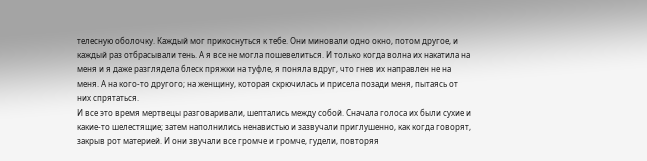телесную оболочку. Каждый мог прикоснуться к тебе. Они миновали одно окно, потом другое, и каждый раз отбрасывали тень. А я все не могла пошевелиться. И только когда волна их накатила на меня и я даже разглядела блеск пряжки на туфле, я поняла вдруг, что гнев их направлен не на меня. А на кого-то другого; на женщину, которая скрючилась и присела позади меня, пытаясь от них спрятаться.
И все это время мертвецы разговаривали, шептались между собой. Сначала голоса их были сухие и какие-то шелестящие; затем наполнились ненавистью и зазвучали приглушенно, как когда говорят, закрыв рот материей. И они звучали все громче и громче, гудели, повторяя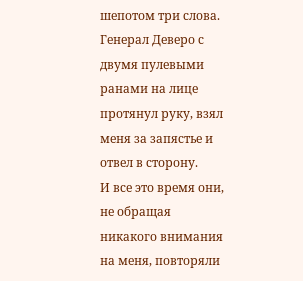шепотом три слова. Генерал Деверо с двумя пулевыми ранами на лице протянул руку, взял меня за запястье и отвел в сторону.
И все это время они, не обращая никакого внимания на меня, повторяли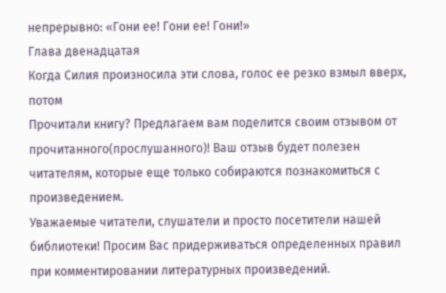непрерывно: «Гони ее! Гони ее! Гони!»
Глава двенадцатая
Когда Силия произносила эти слова, голос ее резко взмыл вверх, потом
Прочитали книгу? Предлагаем вам поделится своим отзывом от прочитанного(прослушанного)! Ваш отзыв будет полезен читателям, которые еще только собираются познакомиться с произведением.
Уважаемые читатели, слушатели и просто посетители нашей библиотеки! Просим Вас придерживаться определенных правил при комментировании литературных произведений.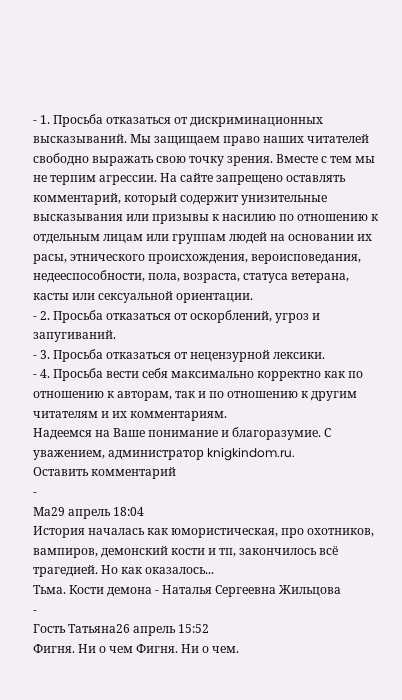- 1. Просьба отказаться от дискриминационных высказываний. Мы защищаем право наших читателей свободно выражать свою точку зрения. Вместе с тем мы не терпим агрессии. На сайте запрещено оставлять комментарий, который содержит унизительные высказывания или призывы к насилию по отношению к отдельным лицам или группам людей на основании их расы, этнического происхождения, вероисповедания, недееспособности, пола, возраста, статуса ветерана, касты или сексуальной ориентации.
- 2. Просьба отказаться от оскорблений, угроз и запугиваний.
- 3. Просьба отказаться от нецензурной лексики.
- 4. Просьба вести себя максимально корректно как по отношению к авторам, так и по отношению к другим читателям и их комментариям.
Надеемся на Ваше понимание и благоразумие. С уважением, администратор knigkindom.ru.
Оставить комментарий
-
Ма29 апрель 18:04
История началась как юмористическая, про охотников, вампиров, демонский кости и тп, закончилось всё трагедией. Но как оказалось...
Тьма. Кости демона - Наталья Сергеевна Жильцова
-
Гость Татьяна26 апрель 15:52
Фигня. Ни о чем Фигня. Ни о чем.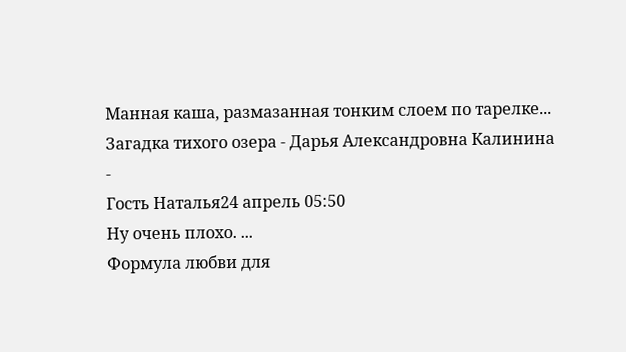Манная каша, размазанная тонким слоем по тарелке...
Загадка тихого озера - Дарья Александровна Калинина
-
Гость Наталья24 апрель 05:50
Ну очень плохо. ...
Формула любви для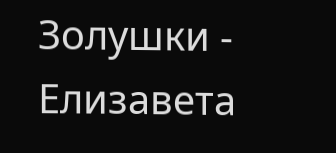Золушки - Елизавета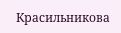Красильникова